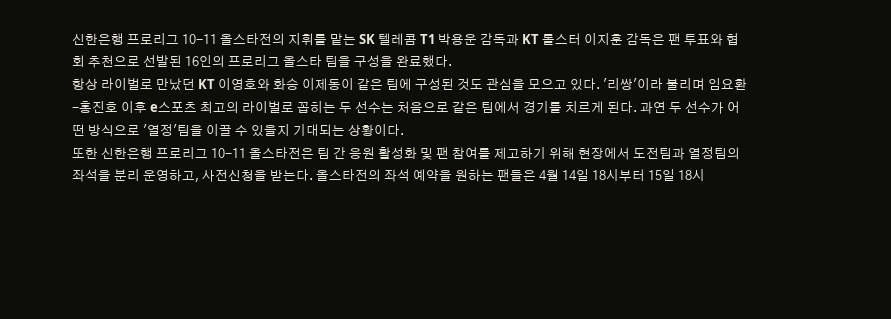신한은행 프로리그 10-11 올스타전의 지휘를 맡는 SK 텔레콤 T1 박용운 감독과 KT 롤스터 이지훈 감독은 팬 투표와 협회 추천으로 선발된 16인의 프로리그 올스타 팀을 구성을 완료했다.
항상 라이벌로 만났던 KT 이영호와 화승 이제동이 같은 팀에 구성된 것도 관심을 모으고 있다. '리쌍'이라 불리며 임요환-홍진호 이후 e스포츠 최고의 라이벌로 꼽히는 두 선수는 처음으로 같은 팀에서 경기를 치르게 된다. 과연 두 선수가 어떤 방식으로 '열정'팀을 이끌 수 있을지 기대되는 상황이다.
또한 신한은행 프로리그 10-11 올스타전은 팀 간 응원 활성화 및 팬 참여를 제고하기 위해 현장에서 도전팀과 열정팀의 좌석을 분리 운영하고, 사전신청을 받는다. 올스타전의 좌석 예약을 원하는 팬들은 4월 14일 18시부터 15일 18시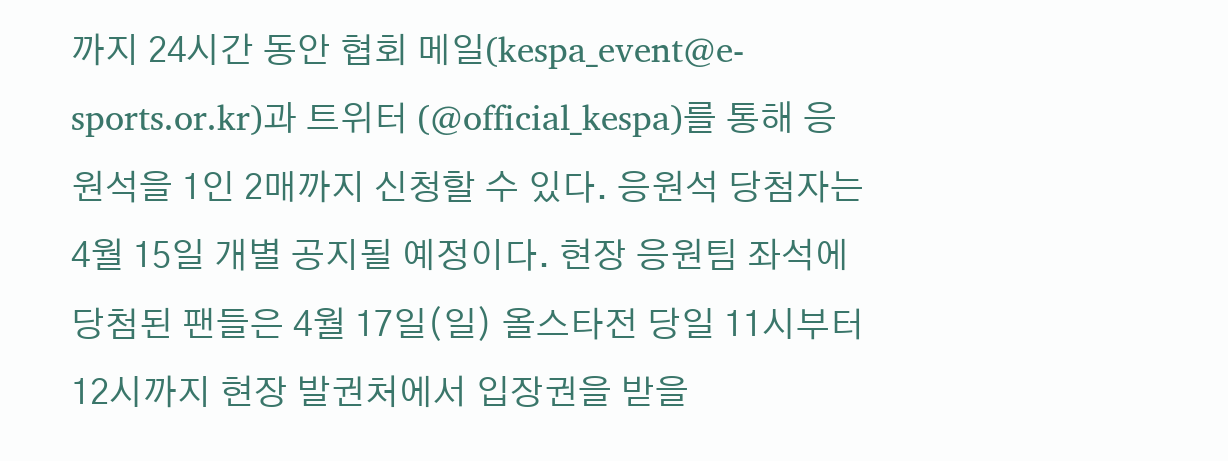까지 24시간 동안 협회 메일(kespa_event@e-sports.or.kr)과 트위터 (@official_kespa)를 통해 응원석을 1인 2매까지 신청할 수 있다. 응원석 당첨자는 4월 15일 개별 공지될 예정이다. 현장 응원팀 좌석에 당첨된 팬들은 4월 17일(일) 올스타전 당일 11시부터 12시까지 현장 발권처에서 입장권을 받을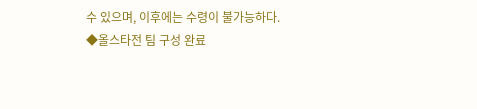수 있으며, 이후에는 수령이 불가능하다.
◆올스타전 팀 구성 완료